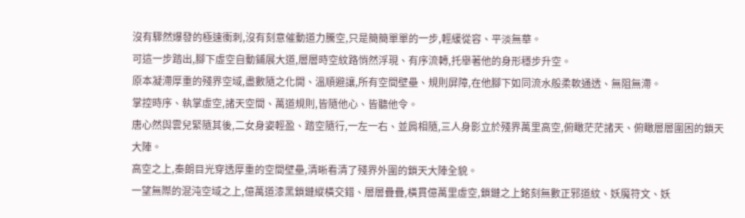沒有驟然爆發的極速衝刺,沒有刻意催動道力騰空,只是簡簡單單的一步,輕緩從容、平淡無華。
可這一步踏出,腳下虛空自動鋪展大道,層層時空紋路悄然浮現、有序流轉,托舉著他的身形穩步升空。
原本凝滯厚重的殘界空域,盡數隨之化開、溫順避讓,所有空間壁壘、規則屏障,在他腳下如同流水般柔軟通透、無阻無滯。
掌控時序、執掌虛空,諸天空間、萬道規則,皆隨他心、皆聽他令。
唐心然與雲兒緊隨其後,二女身姿輕盈、踏空隨行,一左一右、並肩相隨,三人身影立於殘界萬里高空,俯瞰茫茫諸天、俯瞰層層圍困的鎖天大陣。
高空之上,秦朗目光穿透厚重的空間壁壘,清晰看清了殘界外圍的鎖天大陣全貌。
一望無際的混沌空域之上,億萬道漆黑鎖鏈縱橫交錯、層層疊疊,橫貫億萬里虛空,鎖鏈之上銘刻無數正邪道紋、妖魔符文、妖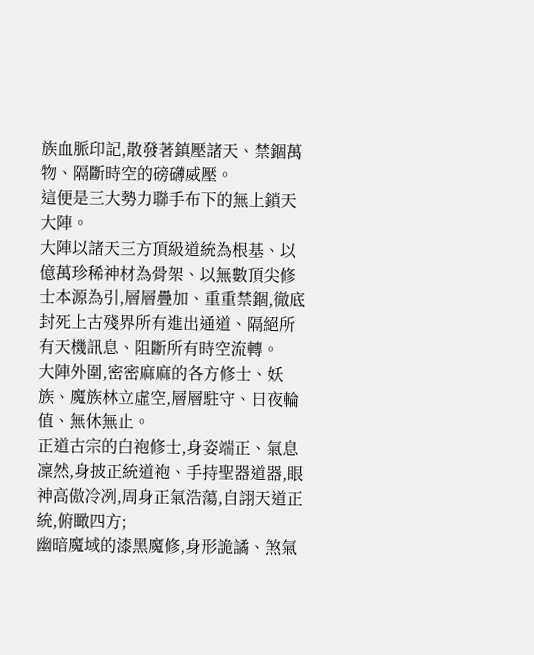族血脈印記,散發著鎮壓諸天、禁錮萬物、隔斷時空的磅礴威壓。
這便是三大勢力聯手布下的無上鎖天大陣。
大陣以諸天三方頂級道統為根基、以億萬珍稀神材為骨架、以無數頂尖修士本源為引,層層疊加、重重禁錮,徹底封死上古殘界所有進出通道、隔絕所有天機訊息、阻斷所有時空流轉。
大陣外圍,密密麻麻的各方修士、妖族、魔族林立虛空,層層駐守、日夜輪值、無休無止。
正道古宗的白袍修士,身姿端正、氣息凜然,身披正統道袍、手持聖器道器,眼神高傲冷冽,周身正氣浩蕩,自詡天道正統,俯瞰四方;
幽暗魔域的漆黑魔修,身形詭譎、煞氣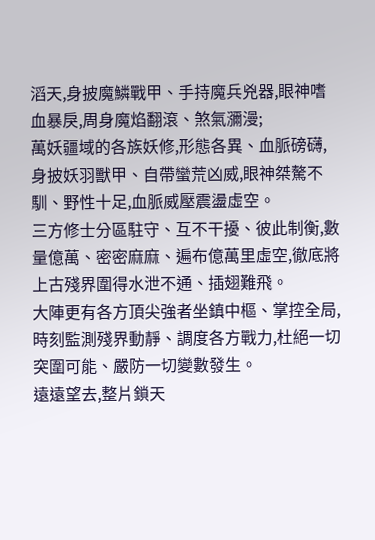滔天,身披魔鱗戰甲、手持魔兵兇器,眼神嗜血暴戾,周身魔焰翻滾、煞氣瀰漫;
萬妖疆域的各族妖修,形態各異、血脈磅礴,身披妖羽獸甲、自帶蠻荒凶威,眼神桀驁不馴、野性十足,血脈威壓震盪虛空。
三方修士分區駐守、互不干擾、彼此制衡,數量億萬、密密麻麻、遍布億萬里虛空,徹底將上古殘界圍得水泄不通、插翅難飛。
大陣更有各方頂尖強者坐鎮中樞、掌控全局,時刻監測殘界動靜、調度各方戰力,杜絕一切突圍可能、嚴防一切變數發生。
遠遠望去,整片鎖天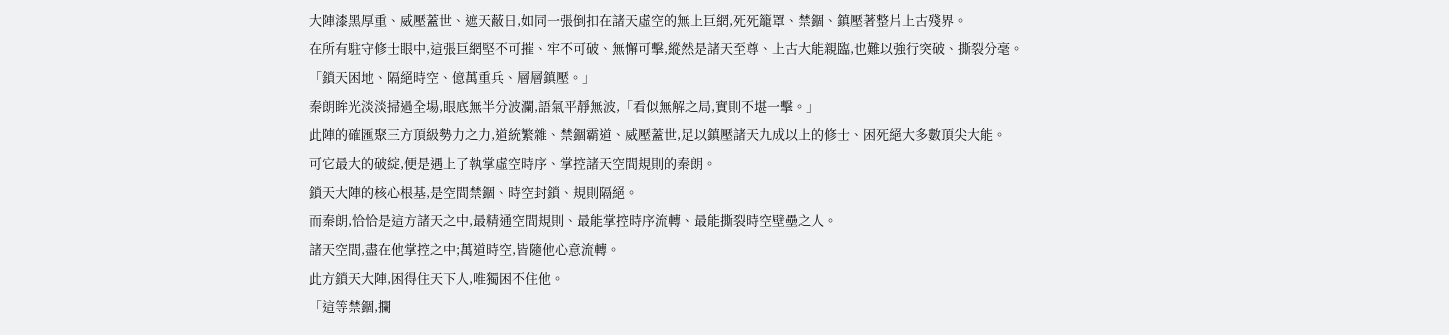大陣漆黑厚重、威壓蓋世、遮天蔽日,如同一張倒扣在諸天虛空的無上巨網,死死籠罩、禁錮、鎮壓著整片上古殘界。
在所有駐守修士眼中,這張巨網堅不可摧、牢不可破、無懈可擊,縱然是諸天至尊、上古大能親臨,也難以強行突破、撕裂分毫。
「鎖天困地、隔絕時空、億萬重兵、層層鎮壓。」
秦朗眸光淡淡掃過全場,眼底無半分波瀾,語氣平靜無波,「看似無解之局,實則不堪一擊。」
此陣的確匯聚三方頂級勢力之力,道統繁雜、禁錮霸道、威壓蓋世,足以鎮壓諸天九成以上的修士、困死絕大多數頂尖大能。
可它最大的破綻,便是遇上了執掌虛空時序、掌控諸天空間規則的秦朗。
鎖天大陣的核心根基,是空間禁錮、時空封鎖、規則隔絕。
而秦朗,恰恰是這方諸天之中,最精通空間規則、最能掌控時序流轉、最能撕裂時空壁壘之人。
諸天空間,盡在他掌控之中;萬道時空,皆隨他心意流轉。
此方鎖天大陣,困得住天下人,唯獨困不住他。
「這等禁錮,攔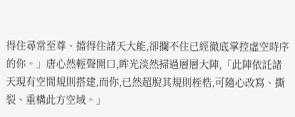得住尋常至尊、擋得住諸天大能,卻攔不住已經徹底掌控虛空時序的你。」唐心然輕聲開口,眸光淡然掃過層層大陣,「此陣依託諸天現有空間規則搭建,而你,已然超脫其規則桎梏,可隨心改寫、撕裂、重構此方空域。」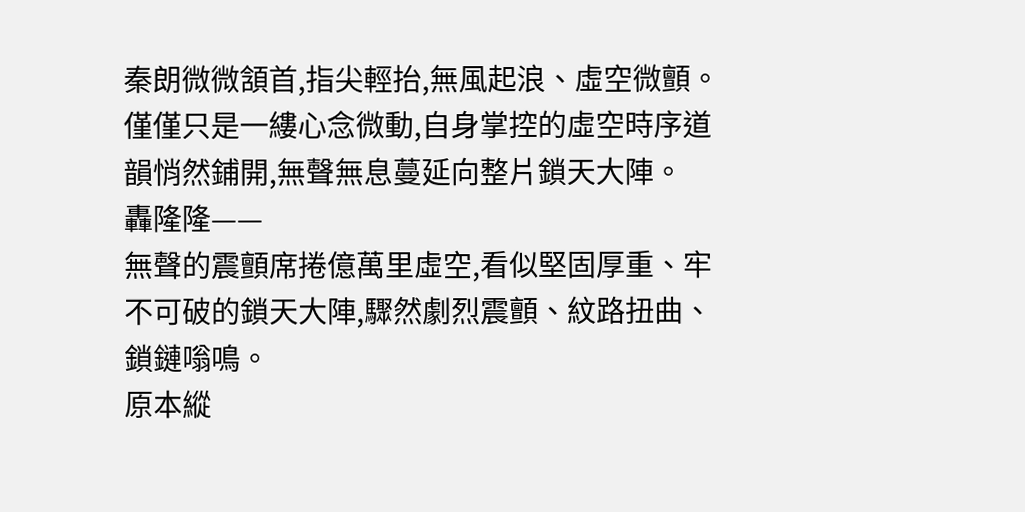秦朗微微頷首,指尖輕抬,無風起浪、虛空微顫。
僅僅只是一縷心念微動,自身掌控的虛空時序道韻悄然鋪開,無聲無息蔓延向整片鎖天大陣。
轟隆隆——
無聲的震顫席捲億萬里虛空,看似堅固厚重、牢不可破的鎖天大陣,驟然劇烈震顫、紋路扭曲、鎖鏈嗡鳴。
原本縱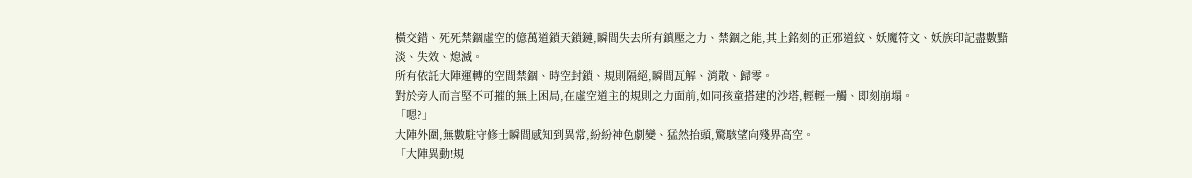橫交錯、死死禁錮虛空的億萬道鎖天鎖鏈,瞬間失去所有鎮壓之力、禁錮之能,其上銘刻的正邪道紋、妖魔符文、妖族印記盡數黯淡、失效、熄滅。
所有依託大陣運轉的空間禁錮、時空封鎖、規則隔絕,瞬間瓦解、消散、歸零。
對於旁人而言堅不可摧的無上困局,在虛空道主的規則之力面前,如同孩童搭建的沙塔,輕輕一觸、即刻崩塌。
「嗯?」
大陣外圍,無數駐守修士瞬間感知到異常,紛紛神色劇變、猛然抬頭,驚駭望向殘界高空。
「大陣異動!規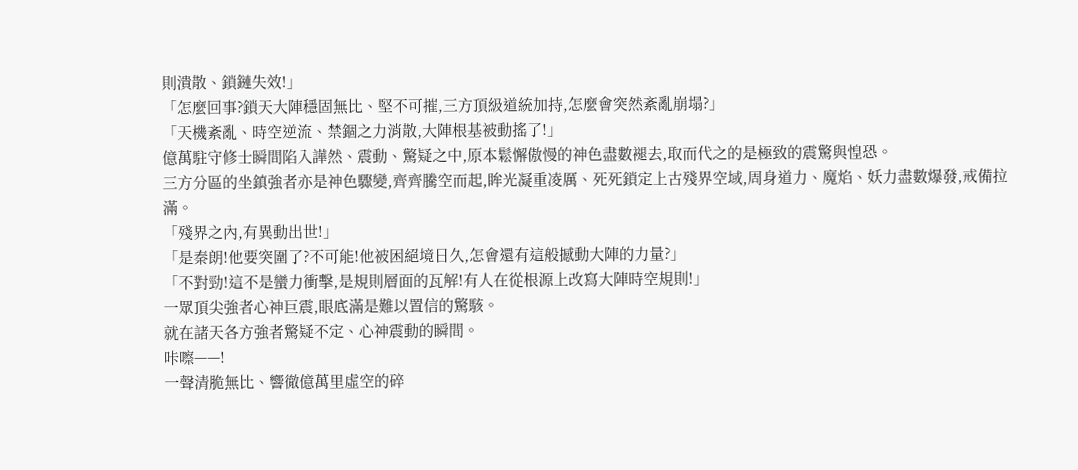則潰散、鎖鏈失效!」
「怎麼回事?鎖天大陣穩固無比、堅不可摧,三方頂級道統加持,怎麼會突然紊亂崩塌?」
「天機紊亂、時空逆流、禁錮之力消散,大陣根基被動搖了!」
億萬駐守修士瞬間陷入譁然、震動、驚疑之中,原本鬆懈傲慢的神色盡數褪去,取而代之的是極致的震驚與惶恐。
三方分區的坐鎮強者亦是神色驟變,齊齊騰空而起,眸光凝重凌厲、死死鎖定上古殘界空域,周身道力、魔焰、妖力盡數爆發,戒備拉滿。
「殘界之內,有異動出世!」
「是秦朗!他要突圍了?不可能!他被困絕境日久,怎會還有這般撼動大陣的力量?」
「不對勁!這不是蠻力衝擊,是規則層面的瓦解!有人在從根源上改寫大陣時空規則!」
一眾頂尖強者心神巨震,眼底滿是難以置信的驚駭。
就在諸天各方強者驚疑不定、心神震動的瞬間。
咔嚓——!
一聲清脆無比、響徹億萬里虛空的碎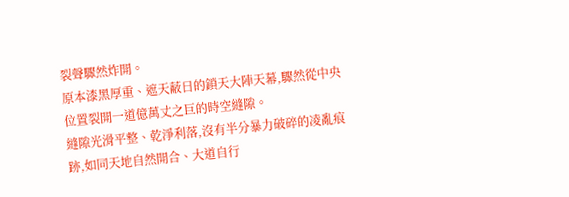裂聲驟然炸開。
原本漆黑厚重、遮天蔽日的鎖天大陣天幕,驟然從中央位置裂開一道億萬丈之巨的時空縫隙。
縫隙光滑平整、乾淨利落,沒有半分暴力破碎的凌亂痕跡,如同天地自然開合、大道自行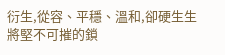衍生,從容、平穩、溫和,卻硬生生將堅不可摧的鎖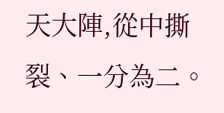天大陣,從中撕裂、一分為二。